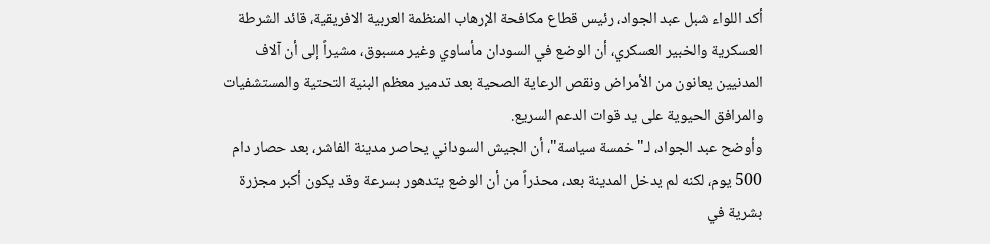أكد اللواء شبل عبد الجواد، رئيس قطاع مكافحة الإرهاب المنظمة العربية الافريقية، قائد الشرطة العسكرية والخبير العسكري، أن الوضع في السودان مأساوي وغير مسبوق، مشيراً إلى أن آلاف المدنيين يعانون من الأمراض ونقص الرعاية الصحية بعد تدمير معظم البنية التحتية والمستشفيات والمرافق الحيوية على يد قوات الدعم السريع.
وأوضح عبد الجواد، لـ"خمسة سياسة"، أن الجيش السوداني يحاصر مدينة الفاشر، بعد حصار دام 500 يوم، لكنه لم يدخل المدينة بعد، محذراً من أن الوضع يتدهور بسرعة وقد يكون أكبر مجزرة بشرية في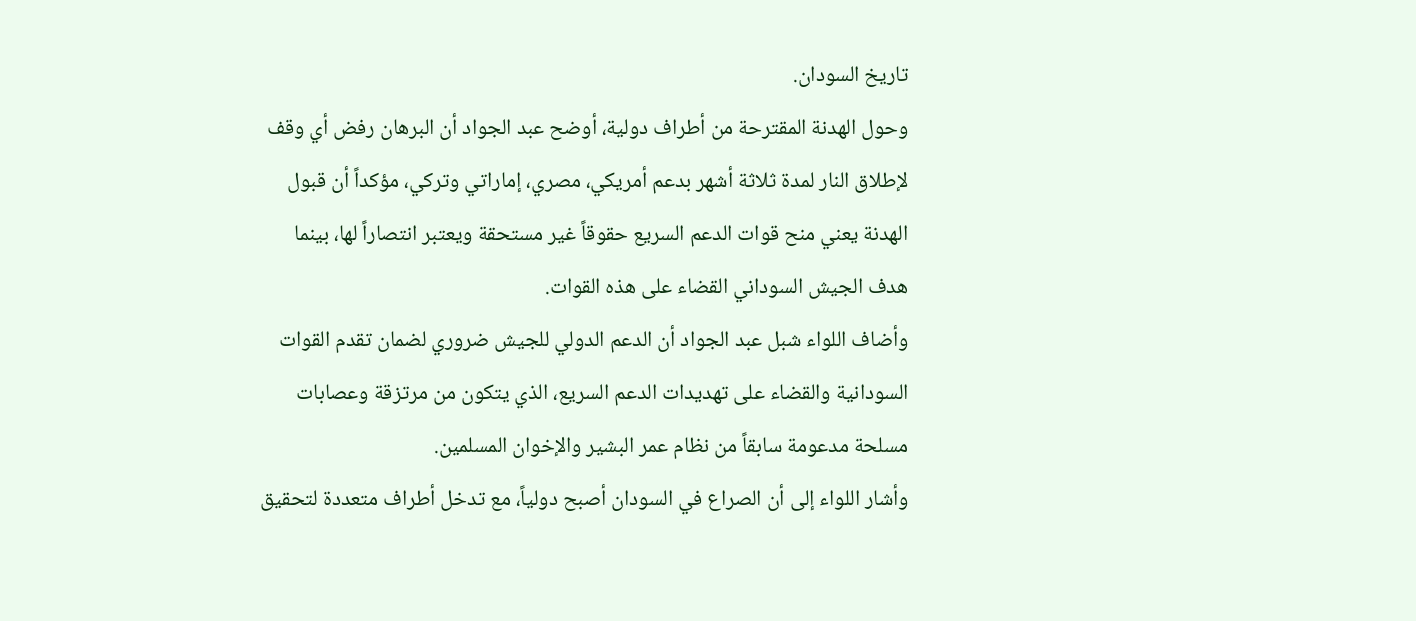تاريخ السودان.
وحول الهدنة المقترحة من أطراف دولية، أوضح عبد الجواد أن البرهان رفض أي وقف لإطلاق النار لمدة ثلاثة أشهر بدعم أمريكي، مصري، إماراتي وتركي، مؤكداً أن قبول الهدنة يعني منح قوات الدعم السريع حقوقاً غير مستحقة ويعتبر انتصاراً لها، بينما هدف الجيش السوداني القضاء على هذه القوات.
وأضاف اللواء شبل عبد الجواد أن الدعم الدولي للجيش ضروري لضمان تقدم القوات السودانية والقضاء على تهديدات الدعم السريع، الذي يتكون من مرتزقة وعصابات مسلحة مدعومة سابقاً من نظام عمر البشير والإخوان المسلمين.
وأشار اللواء إلى أن الصراع في السودان أصبح دولياً، مع تدخل أطراف متعددة لتحقيق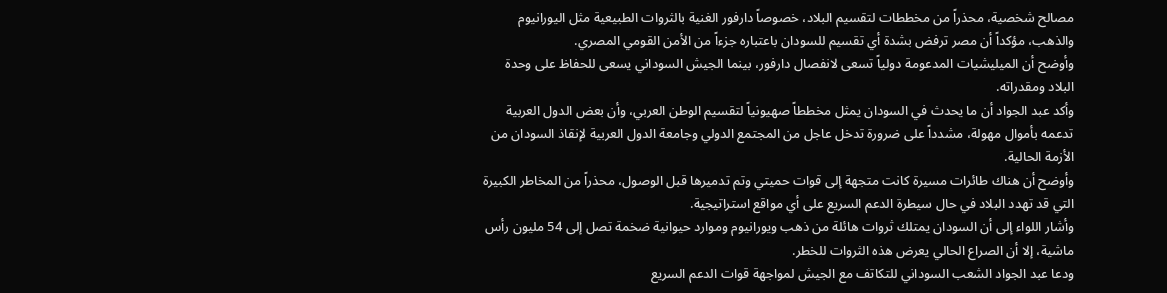مصالح شخصية، محذراً من مخططات لتقسيم البلاد، خصوصاً دارفور الغنية بالثروات الطبيعية مثل اليورانيوم والذهب، مؤكداً أن مصر ترفض بشدة أي تقسيم للسودان باعتباره جزءاً من الأمن القومي المصري.
وأوضح أن الميليشيات المدعومة دولياً تسعى لانفصال دارفور، بينما الجيش السوداني يسعى للحفاظ على وحدة البلاد ومقدراته.
وأكد عبد الجواد أن ما يحدث في السودان يمثل مخططاً صهيونياً لتقسيم الوطن العربي، وأن بعض الدول العربية تدعمه بأموال مهولة، مشدداً على ضرورة تدخل عاجل من المجتمع الدولي وجامعة الدول العربية لإنقاذ السودان من الأزمة الحالية.
وأوضح أن هناك طائرات مسيرة كانت متجهة إلى قوات حميتي وتم تدميرها قبل الوصول، محذراً من المخاطر الكبيرة التي قد تهدد البلاد في حال سيطرة الدعم السريع على أي مواقع استراتيجية.
وأشار اللواء إلى أن السودان يمتلك ثروات هائلة من ذهب ويورانيوم وموارد حيوانية ضخمة تصل إلى 54 مليون رأس ماشية، إلا أن الصراع الحالي يعرض هذه الثروات للخطر.
ودعا عبد الجواد الشعب السوداني للتكاتف مع الجيش لمواجهة قوات الدعم السريع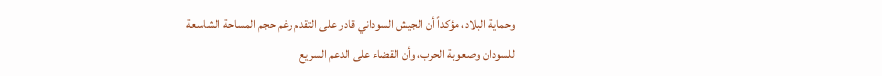وحماية البلاد، مؤكداً أن الجيش السوداني قادر على التقدم رغم حجم المساحة الشاسعة للسودان وصعوبة الحرب، وأن القضاء على الدعم السريع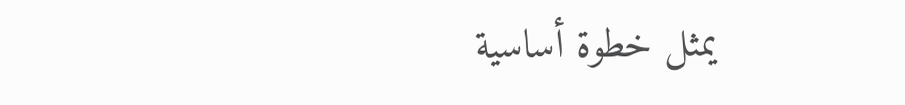يمثل خطوة أساسية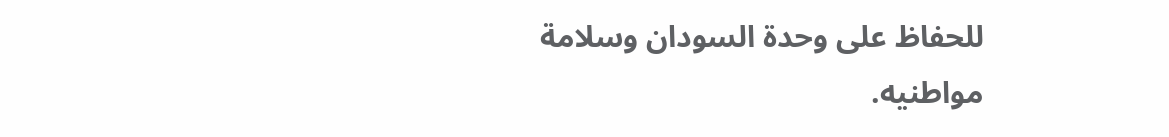للحفاظ على وحدة السودان وسلامة مواطنيه.